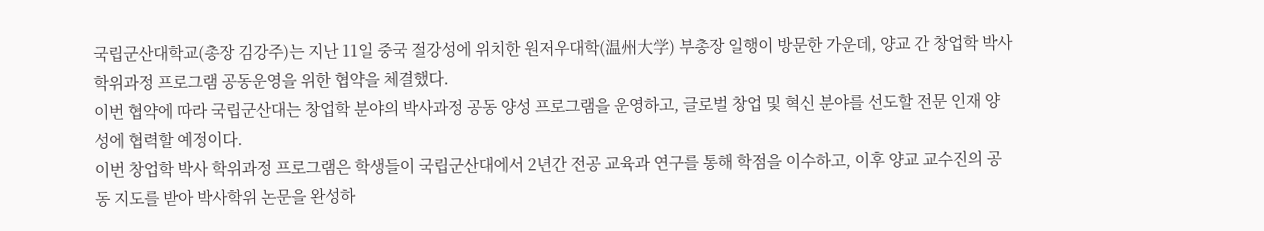국립군산대학교(총장 김강주)는 지난 11일 중국 절강성에 위치한 원저우대학(温州大学) 부총장 일행이 방문한 가운데, 양교 간 창업학 박사 학위과정 프로그램 공동운영을 위한 협약을 체결했다.
이번 협약에 따라 국립군산대는 창업학 분야의 박사과정 공동 양성 프로그램을 운영하고, 글로벌 창업 및 혁신 분야를 선도할 전문 인재 양성에 협력할 예정이다.
이번 창업학 박사 학위과정 프로그램은 학생들이 국립군산대에서 2년간 전공 교육과 연구를 통해 학점을 이수하고, 이후 양교 교수진의 공동 지도를 받아 박사학위 논문을 완성하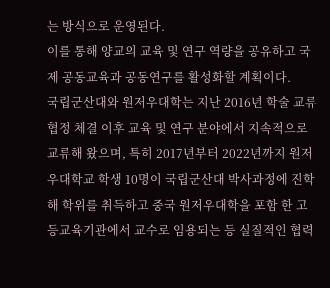는 방식으로 운영된다.
이를 통해 양교의 교육 및 연구 역량을 공유하고 국제 공동교육과 공동연구를 활성화할 계획이다.
국립군산대와 원저우대학는 지난 2016년 학술 교류 협정 체결 이후 교육 및 연구 분야에서 지속적으로 교류해 왔으며, 특히 2017년부터 2022년까지 원저우대학교 학생 10명이 국립군산대 박사과정에 진학해 학위를 취득하고 중국 원저우대학을 포함 한 고등교육기관에서 교수로 임용되는 등 실질적인 협력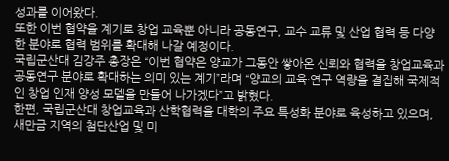성과를 이어왔다.
또한 이번 협약을 계기로 창업 교육뿐 아니라 공동연구, 교수 교류 및 산업 협력 등 다양한 분야로 협력 범위를 확대해 나갈 예정이다.
국립군산대 김강주 총장은 “이번 협약은 양교가 그동안 쌓아온 신뢰와 협력을 창업교육과 공동연구 분야로 확대하는 의미 있는 계기”라며 “양교의 교육·연구 역량을 결집해 국제적인 창업 인재 양성 모델을 만들어 나가겠다”고 밝혔다.
한편, 국립군산대 창업교육과 산학협력을 대학의 주요 특성화 분야로 육성하고 있으며, 새만금 지역의 첨단산업 및 미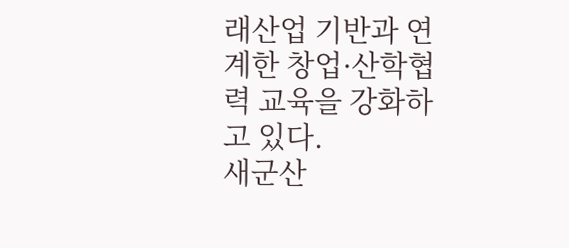래산업 기반과 연계한 창업·산학협력 교육을 강화하고 있다.
새군산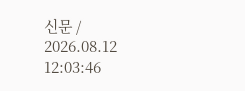신문 / 2026.08.12 12:03:46